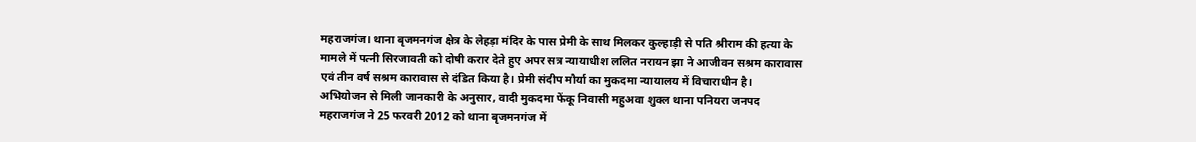महराजगंज। थाना बृजमनगंज क्षेत्र के लेहड़ा मंदिर के पास प्रेमी के साथ मिलकर कुल्हाड़ी से पति श्रीराम की हत्या के मामले में पत्नी सिरजावती को दोषी करार देते हुए अपर सत्र न्यायाधीश ललित नरायन झा ने आजीवन सश्रम कारावास एवं तीन वर्ष सश्रम कारावास से दंडित किया है। प्रेमी संदीप मौर्या का मुकदमा न्यायालय में विचाराधीन है।
अभियोजन से मिली जानकारी के अनुसार, वादी मुकदमा फेंकू निवासी महुअवा शुक्ल थाना पनियरा जनपद महराजगंज ने 25 फरवरी 2012 को थाना बृजमनगंज में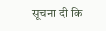सूचना दी कि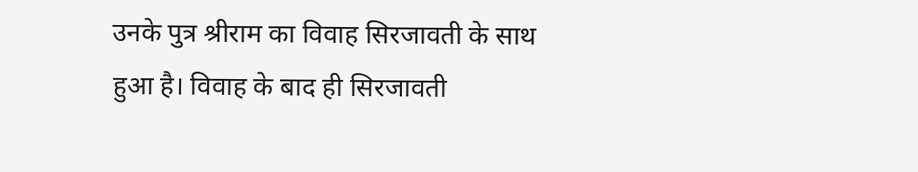उनके पुत्र श्रीराम का विवाह सिरजावती के साथ हुआ है। विवाह के बाद ही सिरजावती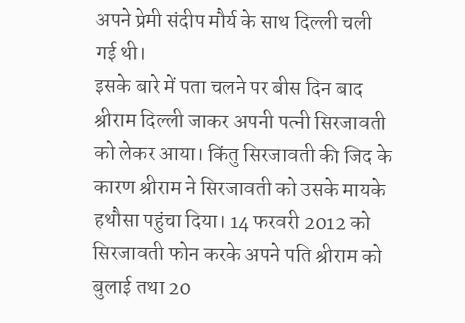अपने प्रेमी संदीप मौर्य के साथ दिल्ली चली
गई थी।
इसके बारे में पता चलने पर बीस दिन बाद श्रीराम दिल्ली जाकर अपनी पत्नी सिरजावती को लेकर आया। किंतु सिरजावती की जिद के कारण श्रीराम ने सिरजावती को उसके मायके हथौसा पहुंचा दिया। 14 फरवरी 2012 को सिरजावती फोन करके अपने पति श्रीराम को बुलाई तथा 20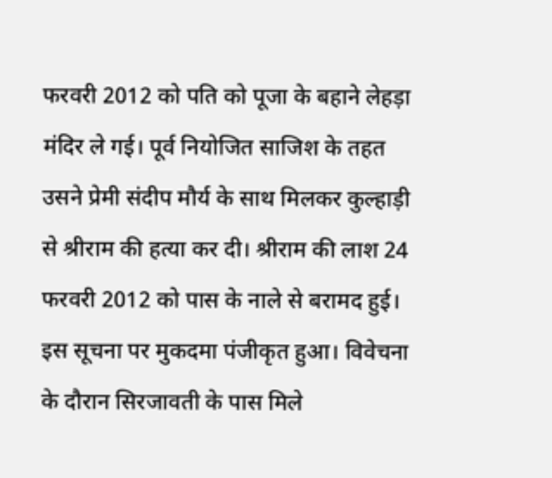फरवरी 2012 को पति को पूजा के बहाने लेहड़ा मंदिर ले गई। पूर्व नियोजित साजिश के तहत उसने प्रेमी संदीप मौर्य के साथ मिलकर कुल्हाड़ी से श्रीराम की हत्या कर दी। श्रीराम की लाश 24 फरवरी 2012 को पास के नाले से बरामद हुई।
इस सूचना पर मुकदमा पंजीकृत हुआ। विवेचना के दौरान सिरजावती के पास मिले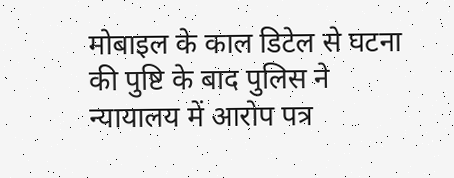मोबाइल के काल डिटेल से घटना की पुष्टि के बाद पुलिस ने न्यायालय में आरोप पत्र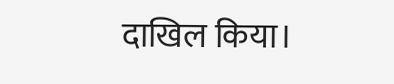दाखिल किया।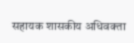सहायक शासकीय अधिवक्ता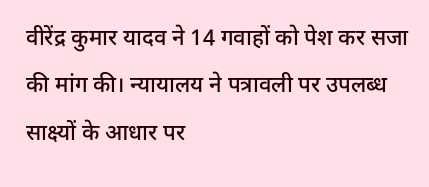वीरेंद्र कुमार यादव ने 14 गवाहों को पेश कर सजा की मांग की। न्यायालय ने पत्रावली पर उपलब्ध साक्ष्यों के आधार पर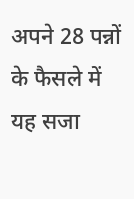अपने 28 पन्नों के फैसले में यह सजा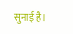सुनाई है।